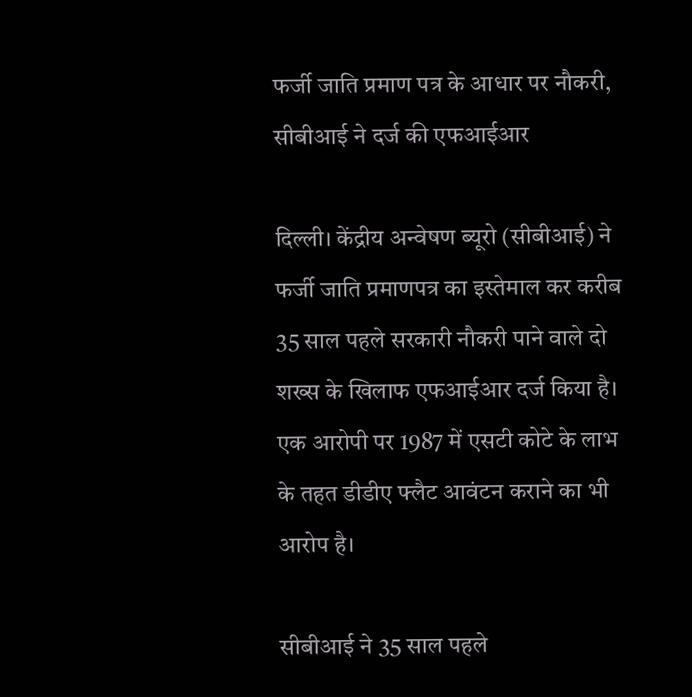फर्जी जाति प्रमाण पत्र के आधार पर नौकरी, सीबीआई ने दर्ज की एफआईआर

दिल्ली। केंद्रीय अन्वेषण ब्यूरो (सीबीआई) ने फर्जी जाति प्रमाणपत्र का इस्तेमाल कर करीब 35 साल पहले सरकारी नौकरी पाने वाले दो शख्स के खिलाफ एफआईआर दर्ज किया है। एक आरोपी पर 1987 में एसटी कोटे के लाभ के तहत डीडीए फ्लैट आवंटन कराने का भी आरोप है।

सीबीआई ने 35 साल पहले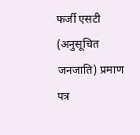फर्जी एसटी (अनुसूचित जनजाति) प्रमाण पत्र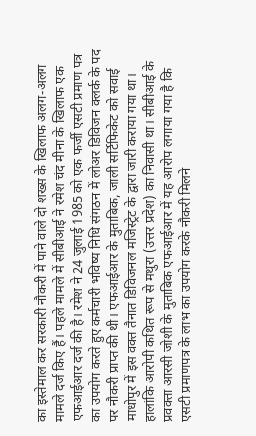का इस्तेमाल कर सरकारी नौकरी में पाने वाले दो शख्स के खिलाफ अलग-अलग मामले दर्ज किए हैं। पहले मामले में सीबीआई ने रमेश चंद मीना के खिलाफ एक एफआईआर दर्ज की है। रमेश ने 24 जुलाई 1985 को एक फर्जी एसटी प्रमाण पत्र का उपयोग करते हुए कर्मचारी भविष्य निधि संगठन में लोअर डिविजन क्लर्क के पद पर नौकरी प्राप्त की थी। एफआईआर के मुताबिक, जाली सर्टिफिकेट को सवाई माधोपुर में इस वक्त तैनात डिविजनल मजिस्ट्रेट के द्वारा जारी कराया गया था। हालांकि आरोपी कथित रूप से मथुरा (उत्तर प्रदेश) का निवासी था। सीबीआई के प्रवक्ता आरसी जोशी के मुताबिक एफआईआर में यह आरोप लगाया गया है कि एसटी प्रमाणपत्र के लाभ का उपयोग करके नौकरी मिलने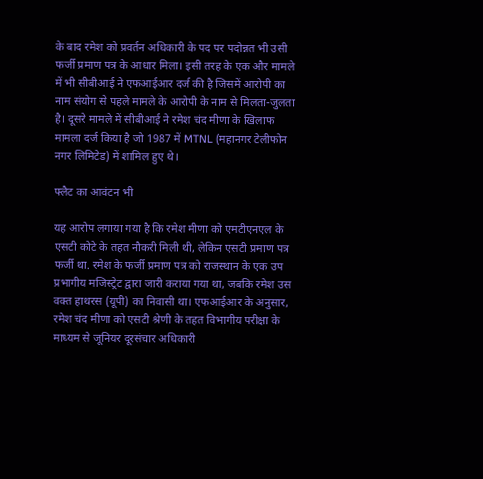के बाद रमेश को प्रवर्तन अधिकारी के पद पर पदोन्नत भी उसी फर्जी प्रमाण पत्र के आधार मिला। इसी तरह के एक और मामले में भी सीबीआई ने एफआईआर दर्ज की है जिसमें आरोपी का नाम संयोग से पहले मामले के आरोपी के नाम से मिलता-जुलता है। दूसरे मामले में सीबीआई ने रमेश चंद मीणा के खिलाफ मामला दर्ज किया है जो 1987 में MTNL (महानगर टेलीफोन नगर लिमिटेड) में शामिल हुए थे।

फ्लैट का आवंटन भी

यह आरोप लगाया गया है कि रमेश मीणा को एमटीएनएल के एसटी कोटे के तहत नौकरी मिली थी, लेकिन एसटी प्रमाण पत्र फर्जी था. रमेश के फर्जी प्रमाण पत्र को राजस्थान के एक उप प्रभागीय मजिस्ट्रेट द्वारा जारी कराया गया था, जबकि रमेश उस वक्त हाथरस (यूपी) का निवासी था। एफआईआर के अनुसार, रमेश चंद मीणा को एसटी श्रेणी के तहत विभागीय परीक्षा के माध्यम से जूनियर दूरसंचार अधिकारी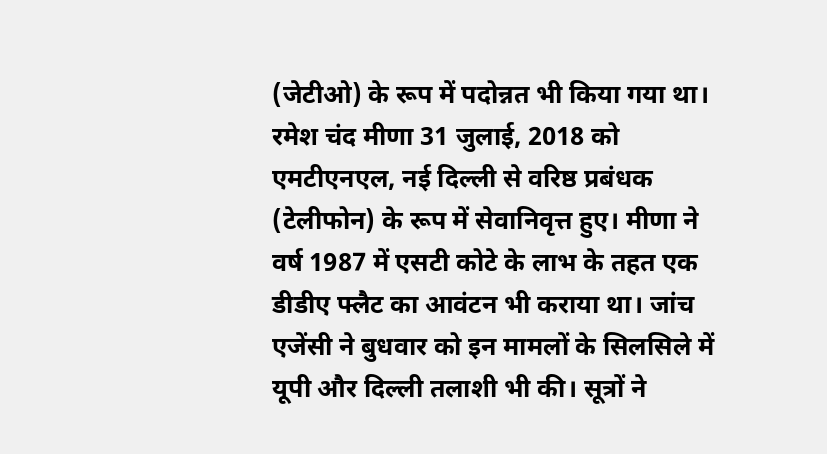(जेटीओ) के रूप में पदोन्नत भी किया गया था। रमेश चंद मीणा 31 जुलाई, 2018 को एमटीएनएल, नई दिल्ली से वरिष्ठ प्रबंधक (टेलीफोन) के रूप में सेवानिवृत्त हुए। मीणा ने वर्ष 1987 में एसटी कोटे के लाभ के तहत एक डीडीए फ्लैट का आवंटन भी कराया था। जांच एजेंसी ने बुधवार को इन मामलों के सिलसिले में यूपी और दिल्ली तलाशी भी की। सूत्रों ने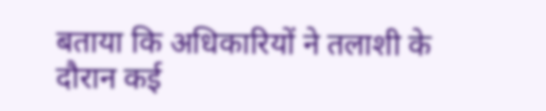बताया कि अधिकारियों ने तलाशी के दौरान कई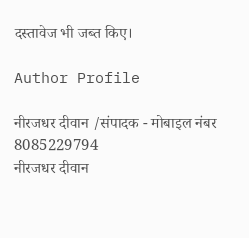दस्तावेज भी जब्त किए।

Author Profile

नीरजधर दीवान /संपादक - मोबाइल नंबर 8085229794
नीरजधर दीवान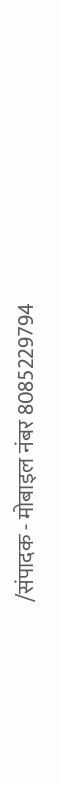/संपादक - मोबाइल नंबर 8085229794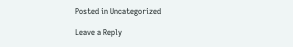Posted in Uncategorized

Leave a Reply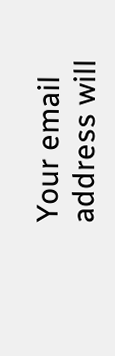Your email address will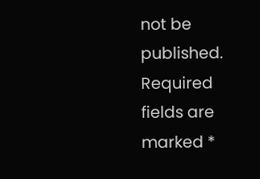not be published. Required fields are marked *